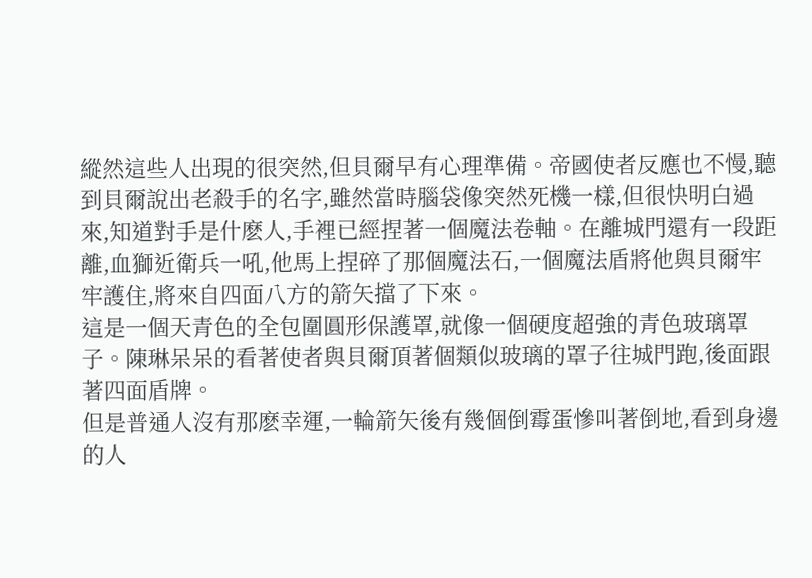縱然這些人出現的很突然,但貝爾早有心理準備。帝國使者反應也不慢,聽到貝爾說出老殺手的名字,雖然當時腦袋像突然死機一樣,但很快明白過來,知道對手是什麽人,手裡已經捏著一個魔法卷軸。在離城門還有一段距離,血獅近衛兵一吼,他馬上捏碎了那個魔法石,一個魔法盾將他與貝爾牢牢護住,將來自四面八方的箭矢擋了下來。
這是一個天青色的全包圍圓形保護罩,就像一個硬度超強的青色玻璃罩子。陳琳呆呆的看著使者與貝爾頂著個類似玻璃的罩子往城門跑,後面跟著四面盾牌。
但是普通人沒有那麽幸運,一輪箭矢後有幾個倒霉蛋慘叫著倒地,看到身邊的人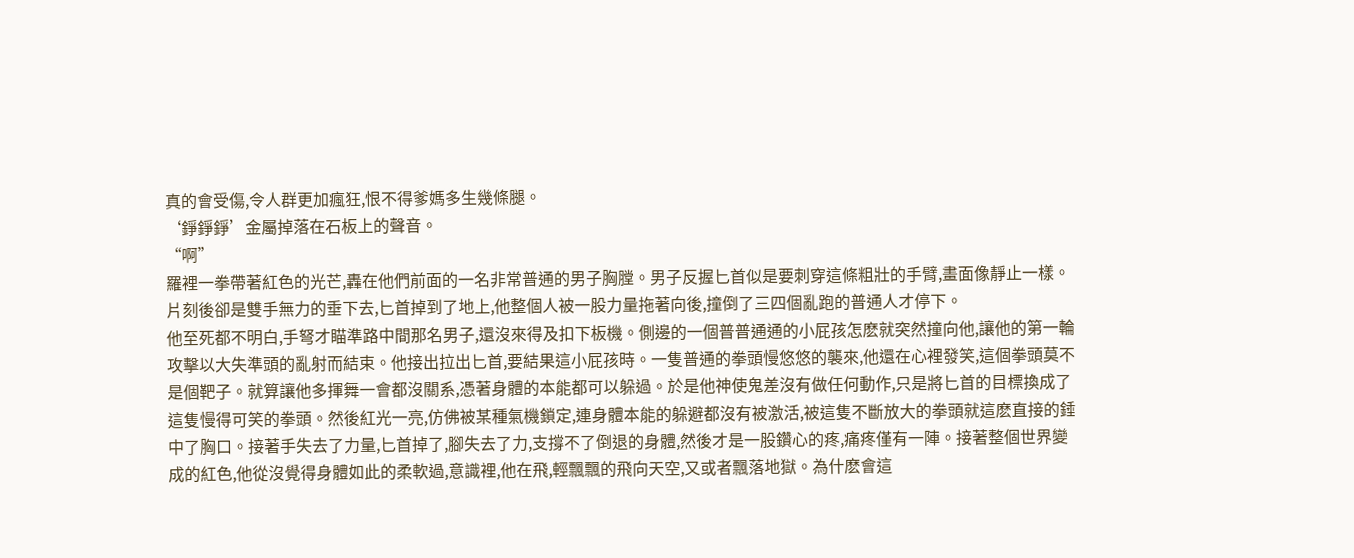真的會受傷,令人群更加瘋狂,恨不得爹媽多生幾條腿。
‘錚錚錚’金屬掉落在石板上的聲音。
“啊”
羅裡一拳帶著紅色的光芒,轟在他們前面的一名非常普通的男子胸膛。男子反握匕首似是要刺穿這條粗壯的手臂,畫面像靜止一樣。片刻後卻是雙手無力的垂下去,匕首掉到了地上,他整個人被一股力量拖著向後,撞倒了三四個亂跑的普通人才停下。
他至死都不明白,手弩才瞄準路中間那名男子,還沒來得及扣下板機。側邊的一個普普通通的小屁孩怎麽就突然撞向他,讓他的第一輪攻擊以大失準頭的亂射而結束。他接出拉出匕首,要結果這小屁孩時。一隻普通的拳頭慢悠悠的襲來,他還在心裡發笑,這個拳頭莫不是個靶子。就算讓他多揮舞一會都沒關系,憑著身體的本能都可以躲過。於是他神使鬼差沒有做任何動作,只是將匕首的目標換成了這隻慢得可笑的拳頭。然後紅光一亮,仿佛被某種氣機鎖定,連身體本能的躲避都沒有被激活,被這隻不斷放大的拳頭就這麽直接的錘中了胸口。接著手失去了力量,匕首掉了,腳失去了力,支撐不了倒退的身體,然後才是一股鑽心的疼,痛疼僅有一陣。接著整個世界變成的紅色,他從沒覺得身體如此的柔軟過,意識裡,他在飛,輕飄飄的飛向天空,又或者飄落地獄。為什麽會這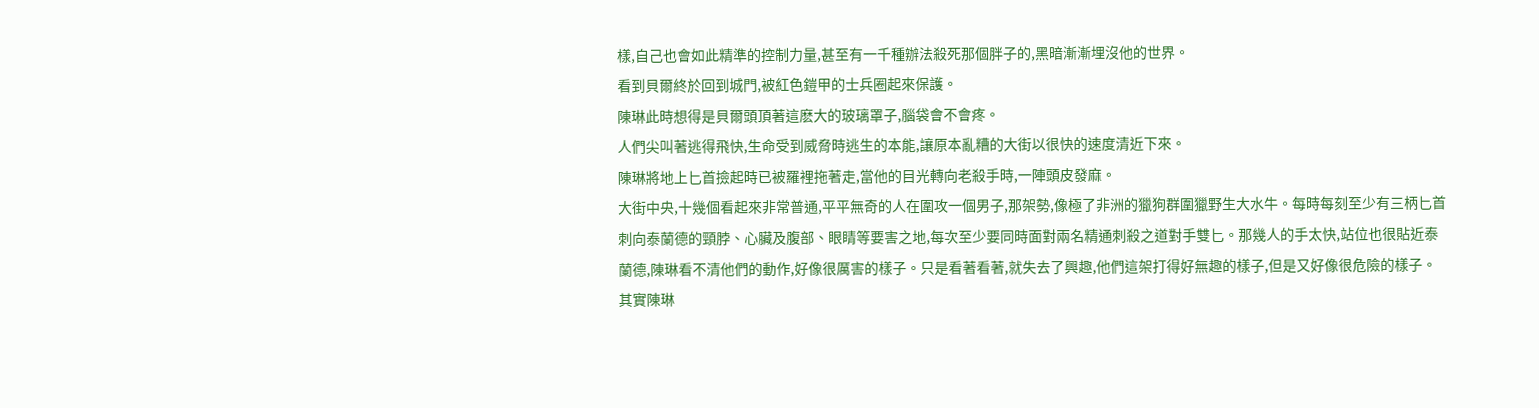樣,自己也會如此精準的控制力量,甚至有一千種辦法殺死那個胖子的,黑暗漸漸埋沒他的世界。
看到貝爾終於回到城門,被紅色鎧甲的士兵圈起來保護。
陳琳此時想得是貝爾頭頂著這麽大的玻璃罩子,腦袋會不會疼。
人們尖叫著逃得飛快,生命受到威脅時逃生的本能,讓原本亂糟的大街以很快的速度清近下來。
陳琳將地上匕首撿起時已被羅裡拖著走,當他的目光轉向老殺手時,一陣頭皮發麻。
大街中央,十幾個看起來非常普通,平平無奇的人在圍攻一個男子,那架勢,像極了非洲的獵狗群圍獵野生大水牛。每時每刻至少有三柄匕首刺向泰蘭德的頸脖、心臟及腹部、眼睛等要害之地,每次至少要同時面對兩名精通刺殺之道對手雙匕。那幾人的手太快,站位也很貼近泰蘭德,陳琳看不清他們的動作,好像很厲害的樣子。只是看著看著,就失去了興趣,他們這架打得好無趣的樣子,但是又好像很危險的樣子。
其實陳琳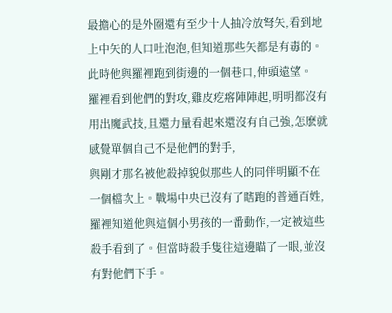最擔心的是外圈還有至少十人抽冷放弩矢,看到地上中矢的人口吐泡泡,但知道那些矢都是有毒的。
此時他與羅裡跑到街邊的一個巷口,伸頭遠望。
羅裡看到他們的對攻,雞皮疙瘩陣陣起,明明都沒有用出魔武技,且還力量看起來還沒有自己強,怎麽就感覺單個自己不是他們的對手,
與剛才那名被他殺掉貌似那些人的同伴明顯不在一個檔次上。戰場中央已沒有了瞎跑的普通百姓,羅裡知道他與這個小男孩的一番動作,一定被這些殺手看到了。但當時殺手隻往這邊瞄了一眼,並沒有對他們下手。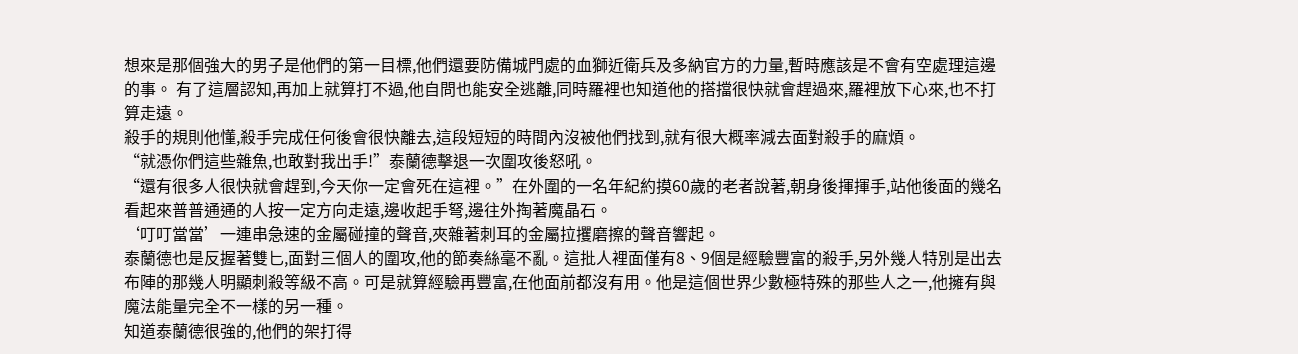想來是那個強大的男子是他們的第一目標,他們還要防備城門處的血獅近衛兵及多納官方的力量,暫時應該是不會有空處理這邊的事。 有了這層認知,再加上就算打不過,他自問也能安全逃離,同時羅裡也知道他的搭擋很快就會趕過來,羅裡放下心來,也不打算走遠。
殺手的規則他懂,殺手完成任何後會很快離去,這段短短的時間內沒被他們找到,就有很大概率減去面對殺手的麻煩。
“就憑你們這些雜魚,也敢對我出手!”泰蘭德擊退一次圍攻後怒吼。
“還有很多人很快就會趕到,今天你一定會死在這裡。”在外圍的一名年紀約摸60歲的老者說著,朝身後揮揮手,站他後面的幾名看起來普普通通的人按一定方向走遠,邊收起手弩,邊往外掏著魔晶石。
‘叮叮當當’一連串急速的金屬碰撞的聲音,夾雜著刺耳的金屬拉攫磨擦的聲音響起。
泰蘭德也是反握著雙匕,面對三個人的圍攻,他的節奏絲毫不亂。這批人裡面僅有8、9個是經驗豐富的殺手,另外幾人特別是出去布陣的那幾人明顯刺殺等級不高。可是就算經驗再豐富,在他面前都沒有用。他是這個世界少數極特殊的那些人之一,他擁有與魔法能量完全不一樣的另一種。
知道泰蘭德很強的,他們的架打得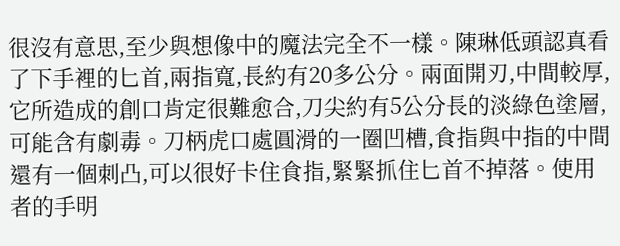很沒有意思,至少與想像中的魔法完全不一樣。陳琳低頭認真看了下手裡的匕首,兩指寬,長約有20多公分。兩面開刃,中間較厚,它所造成的創口肯定很難愈合,刀尖約有5公分長的淡綠色塗層,可能含有劇毒。刀柄虎口處圓滑的一圈凹槽,食指與中指的中間還有一個刺凸,可以很好卡住食指,緊緊抓住匕首不掉落。使用者的手明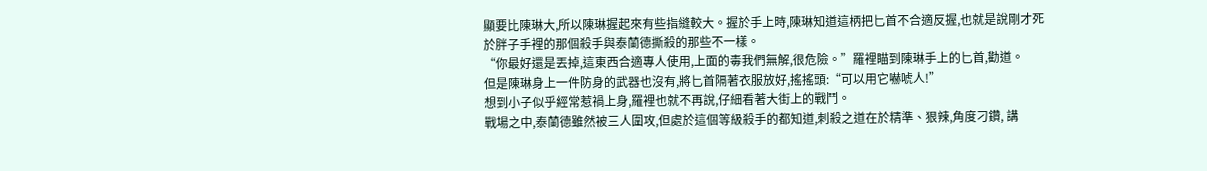顯要比陳琳大,所以陳琳握起來有些指縫較大。握於手上時,陳琳知道這柄把匕首不合適反握,也就是說剛才死於胖子手裡的那個殺手與泰蘭德撕殺的那些不一樣。
“你最好還是丟掉,這東西合適專人使用,上面的毒我們無解,很危險。”羅裡瞄到陳琳手上的匕首,勸道。
但是陳琳身上一件防身的武器也沒有,將匕首隔著衣服放好,搖搖頭:“可以用它嚇唬人!”
想到小子似乎經常惹禍上身,羅裡也就不再說,仔細看著大街上的戰鬥。
戰場之中,泰蘭德雖然被三人圍攻,但處於這個等級殺手的都知道,刺殺之道在於精準、狠辣,角度刁鑽, 講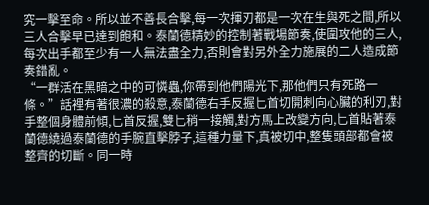究一擊至命。所以並不善長合擊,每一次揮刃都是一次在生與死之間,所以三人合擊早已達到飽和。泰蘭德精妙的控制著戰場節奏,使圍攻他的三人,每次出手都至少有一人無法盡全力,否則會對另外全力施展的二人造成節奏錯亂。
“一群活在黑暗之中的可憐蟲,你帶到他們陽光下,那他們只有死路一條。”話裡有著很濃的殺意,泰蘭德右手反握匕首切開刺向心臟的利刃,對手整個身體前傾,匕首反握,雙匕稍一接觸,對方馬上改變方向,匕首貼著泰蘭德繞過泰蘭德的手腕直擊脖子,這種力量下,真被切中,整隻頭部都會被整齊的切斷。同一時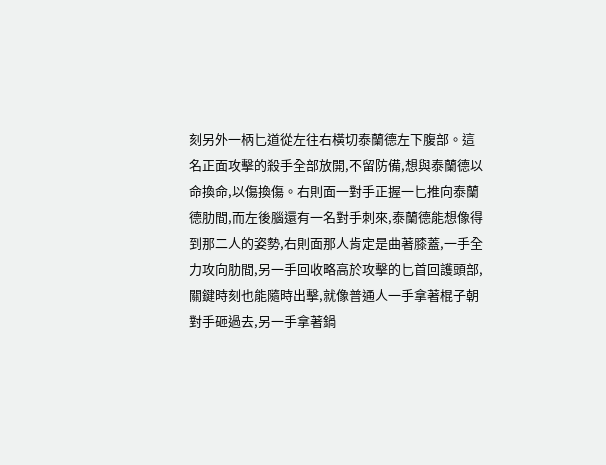刻另外一柄匕道從左往右橫切泰蘭德左下腹部。這名正面攻擊的殺手全部放開,不留防備,想與泰蘭德以命換命,以傷換傷。右則面一對手正握一匕推向泰蘭德肋間,而左後腦還有一名對手刺來,泰蘭德能想像得到那二人的姿勢,右則面那人肯定是曲著膝蓋,一手全力攻向肋間,另一手回收略高於攻擊的匕首回護頭部,關鍵時刻也能隨時出擊,就像普通人一手拿著棍子朝對手砸過去,另一手拿著鍋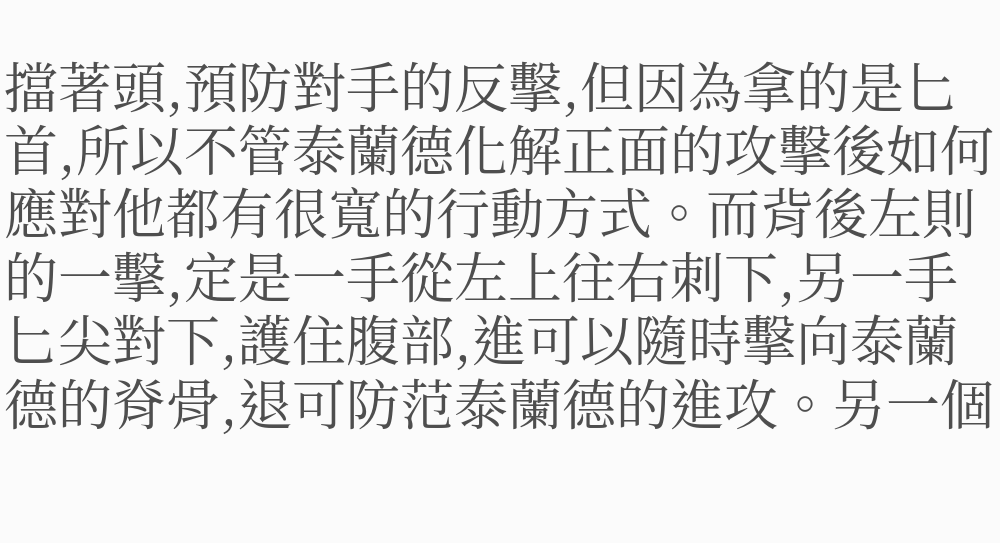擋著頭,預防對手的反擊,但因為拿的是匕首,所以不管泰蘭德化解正面的攻擊後如何應對他都有很寬的行動方式。而背後左則的一擊,定是一手從左上往右刺下,另一手匕尖對下,護住腹部,進可以隨時擊向泰蘭德的脊骨,退可防范泰蘭德的進攻。另一個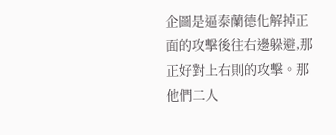企圖是逼泰蘭德化解掉正面的攻擊後往右邊躲避,那正好對上右則的攻擊。那他們二人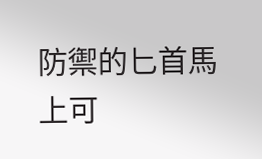防禦的匕首馬上可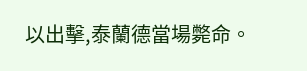以出擊,泰蘭德當場斃命。